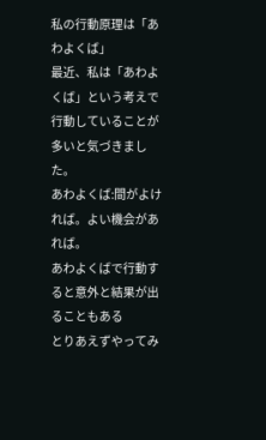私の行動原理は「あわよくば」
最近、私は「あわよくば」という考えで行動していることが多いと気づきました。
あわよくば:間がよければ。よい機会があれば。
あわよくばで行動すると意外と結果が出ることもある
とりあえずやってみ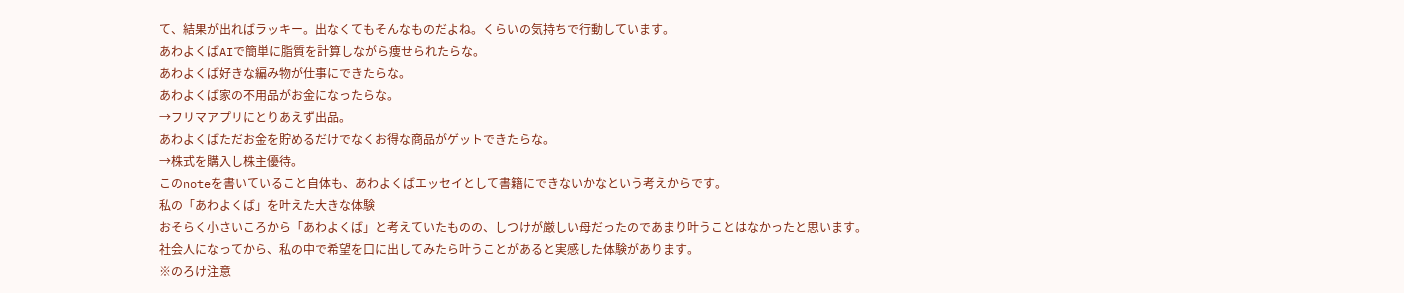て、結果が出ればラッキー。出なくてもそんなものだよね。くらいの気持ちで行動しています。
あわよくばAIで簡単に脂質を計算しながら痩せられたらな。
あわよくば好きな編み物が仕事にできたらな。
あわよくば家の不用品がお金になったらな。
→フリマアプリにとりあえず出品。
あわよくばただお金を貯めるだけでなくお得な商品がゲットできたらな。
→株式を購入し株主優待。
このnoteを書いていること自体も、あわよくばエッセイとして書籍にできないかなという考えからです。
私の「あわよくば」を叶えた大きな体験
おそらく小さいころから「あわよくば」と考えていたものの、しつけが厳しい母だったのであまり叶うことはなかったと思います。
社会人になってから、私の中で希望を口に出してみたら叶うことがあると実感した体験があります。
※のろけ注意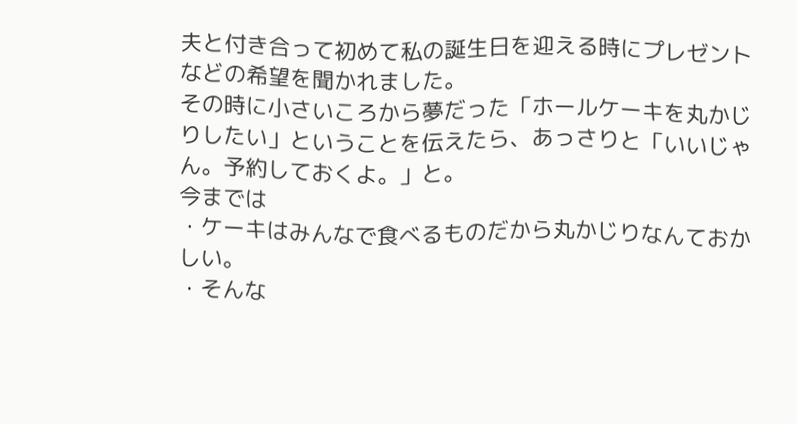夫と付き合って初めて私の誕生日を迎える時にプレゼントなどの希望を聞かれました。
その時に小さいころから夢だった「ホールケーキを丸かじりしたい」ということを伝えたら、あっさりと「いいじゃん。予約しておくよ。」と。
今までは
・ケーキはみんなで食べるものだから丸かじりなんておかしい。
・そんな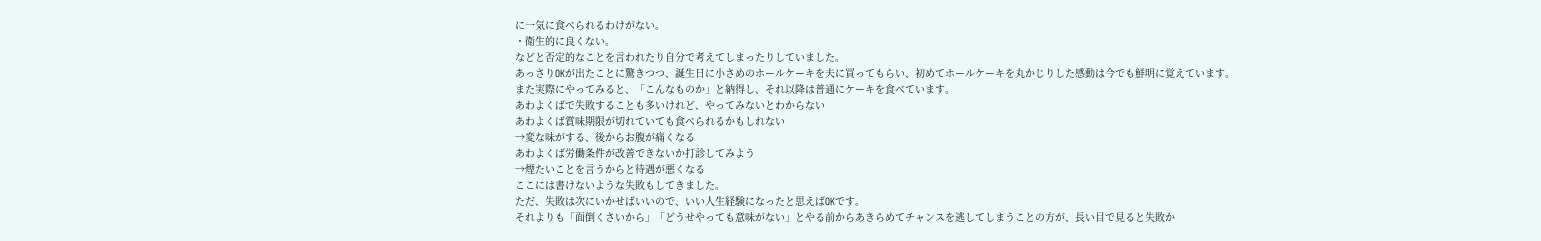に一気に食べられるわけがない。
・衛生的に良くない。
などと否定的なことを言われたり自分で考えてしまったりしていました。
あっさりOKが出たことに驚きつつ、誕生日に小さめのホールケーキを夫に買ってもらい、初めてホールケーキを丸かじりした感動は今でも鮮明に覚えています。
また実際にやってみると、「こんなものか」と納得し、それ以降は普通にケーキを食べています。
あわよくばで失敗することも多いけれど、やってみないとわからない
あわよくば賞味期限が切れていても食べられるかもしれない
→変な味がする、後からお腹が痛くなる
あわよくば労働条件が改善できないか打診してみよう
→煙たいことを言うからと待遇が悪くなる
ここには書けないような失敗もしてきました。
ただ、失敗は次にいかせばいいので、いい人生経験になったと思えばOKです。
それよりも「面倒くさいから」「どうせやっても意味がない」とやる前からあきらめてチャンスを逃してしまうことの方が、長い目で見ると失敗か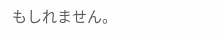もしれません。